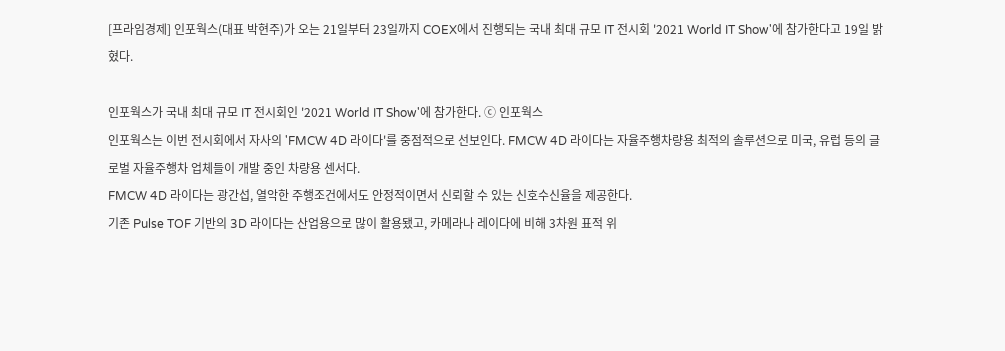[프라임경제] 인포웍스(대표 박현주)가 오는 21일부터 23일까지 COEX에서 진행되는 국내 최대 규모 IT 전시회 '2021 World IT Show'에 참가한다고 19일 밝혔다.

인포웍스가 국내 최대 규모 IT 전시회인 '2021 World IT Show'에 참가한다. ⓒ 인포웍스
인포웍스는 이번 전시회에서 자사의 'FMCW 4D 라이다'를 중점적으로 선보인다. FMCW 4D 라이다는 자율주행차량용 최적의 솔루션으로 미국, 유럽 등의 글로벌 자율주행차 업체들이 개발 중인 차량용 센서다.
FMCW 4D 라이다는 광간섭, 열악한 주행조건에서도 안정적이면서 신뢰할 수 있는 신호수신율을 제공한다.
기존 Pulse TOF 기반의 3D 라이다는 산업용으로 많이 활용됐고, 카메라나 레이다에 비해 3차원 표적 위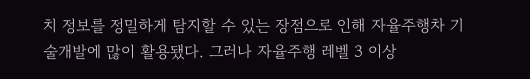치 정보를 정밀하게 탐지할 수 있는 장점으로 인해 자율주행차 기술개발에 많이 활용됐다. 그러나 자율주행 레벨 3 이상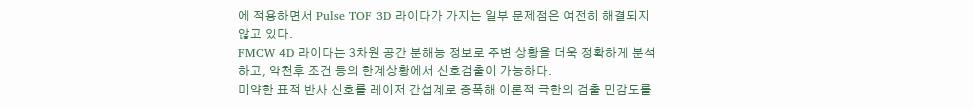에 적용하면서 Pulse TOF 3D 라이다가 가지는 일부 문제점은 여전히 해결되지 않고 있다.
FMCW 4D 라이다는 3차원 공간 분해능 정보로 주변 상황을 더욱 정확하게 분석하고, 악천후 조건 등의 한계상황에서 신호검출이 가능하다.
미약한 표적 반사 신호를 레이저 간섭계로 증폭해 이론적 극한의 검출 민감도를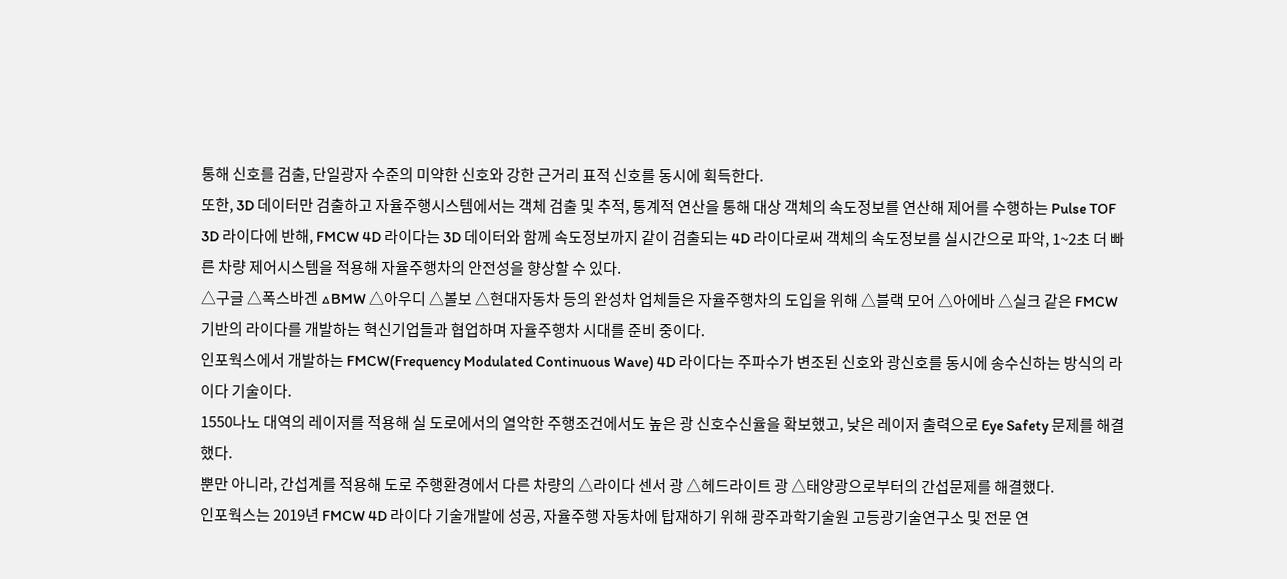통해 신호를 검출, 단일광자 수준의 미약한 신호와 강한 근거리 표적 신호를 동시에 획득한다.
또한, 3D 데이터만 검출하고 자율주행시스템에서는 객체 검출 및 추적, 통계적 연산을 통해 대상 객체의 속도정보를 연산해 제어를 수행하는 Pulse TOF 3D 라이다에 반해, FMCW 4D 라이다는 3D 데이터와 함께 속도정보까지 같이 검출되는 4D 라이다로써 객체의 속도정보를 실시간으로 파악, 1~2초 더 빠른 차량 제어시스템을 적용해 자율주행차의 안전성을 향상할 수 있다.
△구글 △폭스바겐 △BMW △아우디 △볼보 △현대자동차 등의 완성차 업체들은 자율주행차의 도입을 위해 △블랙 모어 △아에바 △실크 같은 FMCW 기반의 라이다를 개발하는 혁신기업들과 협업하며 자율주행차 시대를 준비 중이다.
인포웍스에서 개발하는 FMCW(Frequency Modulated Continuous Wave) 4D 라이다는 주파수가 변조된 신호와 광신호를 동시에 송수신하는 방식의 라이다 기술이다.
1550나노 대역의 레이저를 적용해 실 도로에서의 열악한 주행조건에서도 높은 광 신호수신율을 확보했고, 낮은 레이저 출력으로 Eye Safety 문제를 해결했다.
뿐만 아니라, 간섭계를 적용해 도로 주행환경에서 다른 차량의 △라이다 센서 광 △헤드라이트 광 △태양광으로부터의 간섭문제를 해결했다.
인포웍스는 2019년 FMCW 4D 라이다 기술개발에 성공, 자율주행 자동차에 탑재하기 위해 광주과학기술원 고등광기술연구소 및 전문 연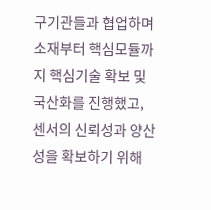구기관들과 협업하며 소재부터 핵심모듈까지 핵심기술 확보 및 국산화를 진행했고, 센서의 신뢰성과 양산성을 확보하기 위해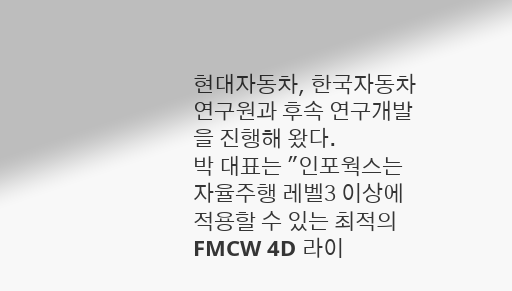현대자동차, 한국자동차연구원과 후속 연구개발을 진행해 왔다.
박 대표는 "인포웍스는 자율주행 레벨3 이상에 적용할 수 있는 최적의 FMCW 4D 라이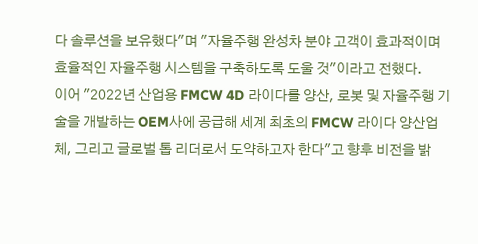다 솔루션을 보유했다"며 "자율주행 완성차 분야 고객이 효과적이며 효율적인 자율주행 시스템을 구축하도록 도울 것"이라고 전했다.
이어 "2022년 산업용 FMCW 4D 라이다를 양산, 로봇 및 자율주행 기술을 개발하는 OEM사에 공급해 세계 최초의 FMCW 라이다 양산업체, 그리고 글로벌 톱 리더로서 도약하고자 한다"고 향후 비전을 밝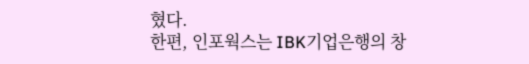혔다.
한편, 인포웍스는 IBK기업은행의 창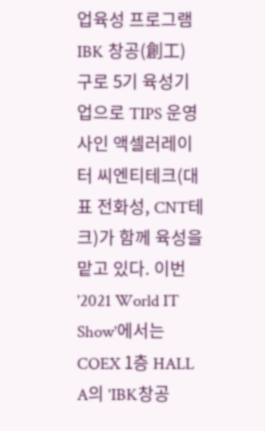업육성 프로그램 IBK 창공(創工) 구로 5기 육성기업으로 TIPS 운영사인 액셀러레이터 씨엔티테크(대표 전화성, CNT테크)가 함께 육성을 맡고 있다. 이번 '2021 World IT Show'에서는 COEX 1층 HALL A의 'IBK창공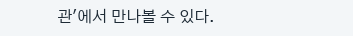관'에서 만나볼 수 있다.